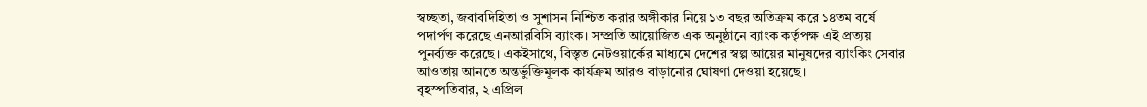স্বচ্ছতা, জবাবদিহিতা ও সুশাসন নিশ্চিত করার অঙ্গীকার নিয়ে ১৩ বছর অতিক্রম করে ১৪তম বর্ষে পদার্পণ করেছে এনআরবিসি ব্যাংক। সম্প্রতি আয়োজিত এক অনুষ্ঠানে ব্যাংক কর্তৃপক্ষ এই প্রত্যয় পুনর্ব্যক্ত করেছে। একইসাথে, বিস্তৃত নেটওয়ার্কের মাধ্যমে দেশের স্বল্প আয়ের মানুষদের ব্যাংকিং সেবার আওতায় আনতে অন্তর্ভুক্তিমূলক কার্যক্রম আরও বাড়ানোর ঘোষণা দেওয়া হয়েছে।
বৃহস্পতিবার, ২ এপ্রিল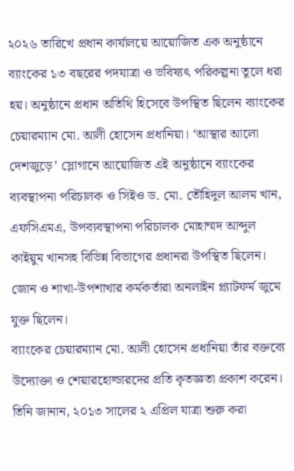২০২৬ তারিখে প্রধান কার্যালয়ে আয়োজিত এক অনুষ্ঠানে ব্যাংকের ১৩ বছরের পদযাত্রা ও ভবিষ্যৎ পরিকল্পনা তুলে ধরা হয়। অনুষ্ঠানে প্রধান অতিথি হিসেবে উপস্থিত ছিলেন ব্যাংকের চেয়ারম্যান মো. আলী হোসেন প্রধানিয়া। ‘আস্থার আলো দেশজুড়ে’ স্লোগানে আয়োজিত এই অনুষ্ঠানে ব্যাংকের ব্যবস্থাপনা পরিচালক ও সিইও ড. মো. তৌহিদুল আলম খান, এফসিএমএ, উপব্যবস্থাপনা পরিচালক মোহাম্মদ আব্দুল কাইয়ুম খানসহ বিভিন্ন বিভাগের প্রধানরা উপস্থিত ছিলেন। জোন ও শাখা-উপশাখার কর্মকর্তারা অনলাইন প্ল্যাটফর্ম জুমে যুক্ত ছিলেন।
ব্যাংকের চেয়ারম্যান মো. আলী হোসেন প্রধানিয়া তাঁর বক্তব্যে উদ্যোক্তা ও শেয়ারহোল্ডারদের প্রতি কৃতজ্ঞতা প্রকাশ করেন। তিনি জানান, ২০১৩ সালের ২ এপ্রিল যাত্রা শুরু করা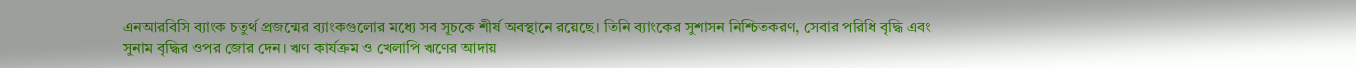এনআরবিসি ব্যাংক চতুর্থ প্রজন্মের ব্যাংকগুলোর মধ্যে সব সূচকে শীর্ষ অবস্থানে রয়েছে। তিনি ব্যাংকের সুশাসন নিশ্চিতকরণ, সেবার পরিধি বৃদ্ধি এবং সুনাম বৃদ্ধির ওপর জোর দেন। ঋণ কার্যক্রম ও খেলাপি ঋণের আদায়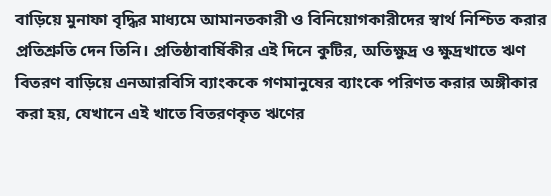বাড়িয়ে মুনাফা বৃদ্ধির মাধ্যমে আমানতকারী ও বিনিয়োগকারীদের স্বার্থ নিশ্চিত করার প্রতিশ্রুতি দেন তিনি। প্রতিষ্ঠাবার্ষিকীর এই দিনে কুটির, অতিক্ষুদ্র ও ক্ষুদ্রখাতে ঋণ বিতরণ বাড়িয়ে এনআরবিসি ব্যাংককে গণমানুষের ব্যাংকে পরিণত করার অঙ্গীকার করা হয়, যেখানে এই খাতে বিতরণকৃত ঋণের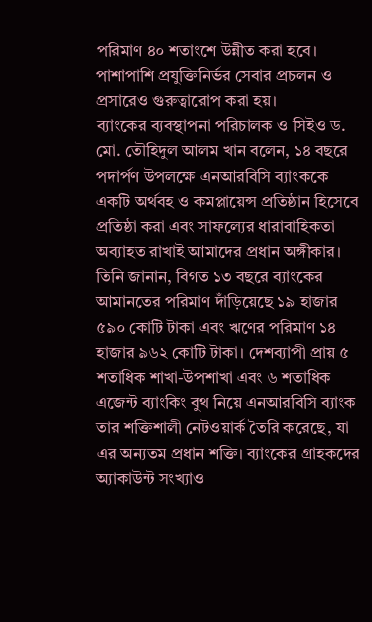পরিমাণ ৪০ শতাংশে উন্নীত করা হবে। পাশাপাশি প্রযুক্তিনির্ভর সেবার প্রচলন ও প্রসারেও গুরুত্বারোপ করা হয়।
ব্যাংকের ব্যবস্থাপনা পরিচালক ও সিইও ড. মো. তৌহিদুল আলম খান বলেন, ১৪ বছরে পদার্পণ উপলক্ষে এনআরবিসি ব্যাংককে একটি অর্থবহ ও কমপ্লায়েন্স প্রতিষ্ঠান হিসেবে প্রতিষ্ঠা করা এবং সাফল্যের ধারাবাহিকতা অব্যাহত রাখাই আমাদের প্রধান অঙ্গীকার। তিনি জানান, বিগত ১৩ বছরে ব্যাংকের আমানতের পরিমাণ দাঁড়িয়েছে ১৯ হাজার ৫৯০ কোটি টাকা এবং ঋণের পরিমাণ ১৪ হাজার ৯৬২ কোটি টাকা। দেশব্যাপী প্রায় ৫ শতাধিক শাখা-উপশাখা এবং ৬ শতাধিক এজেন্ট ব্যাংকিং বুথ নিয়ে এনআরবিসি ব্যাংক তার শক্তিশালী নেটওয়ার্ক তৈরি করেছে, যা এর অন্যতম প্রধান শক্তি। ব্যাংকের গ্রাহকদের অ্যাকাউন্ট সংখ্যাও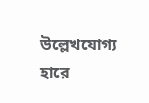উল্লেখযোগ্য হারে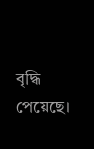বৃদ্ধি পেয়েছে।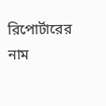রিপোর্টারের নাম